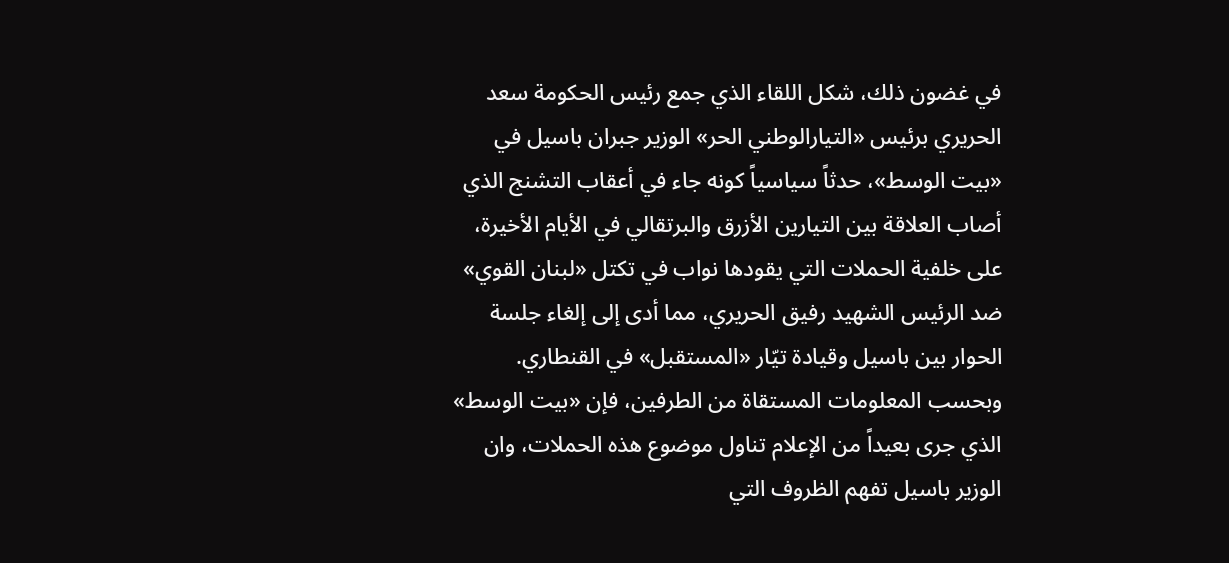في غضون ذلك، شكل اللقاء الذي جمع رئيس الحكومة سعد الحريري برئيس «التيارالوطني الحر» الوزير جبران باسيل في «بيت الوسط»، حدثاً سياسياً كونه جاء في أعقاب التشنج الذي أصاب العلاقة بين التيارين الأزرق والبرتقالي في الأيام الأخيرة، على خلفية الحملات التي يقودها نواب في تكتل «لبنان القوي» ضد الرئيس الشهيد رفيق الحريري، مما أدى إلى إلغاء جلسة الحوار بين باسيل وقيادة تيّار «المستقبل» في القنطاري.
وبحسب المعلومات المستقاة من الطرفين، فإن «بيت الوسط» الذي جرى بعيداً من الإعلام تناول موضوع هذه الحملات، وان الوزير باسيل تفهم الظروف التي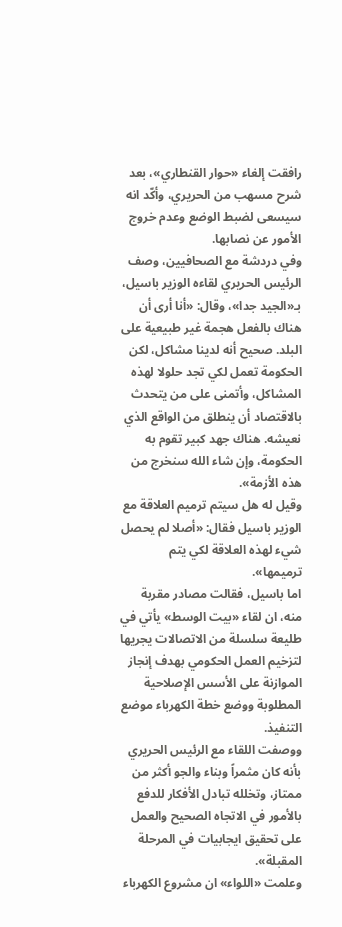رافقت إلغاء «حوار القنطاري»، بعد شرح مسهب من الحريري، وأكّد انه سيسعى لضبط الوضع وعدم خروج الأمور عن نصابها.
وفي دردشة مع الصحافيين، وصف الرئيس الحريري لقاءه الوزير باسيل، بـ«الجيد جدا»، وقال: «أنا أرى أن هناك بالفعل هجمة غير طبيعية على البلد. صحيح أنه لدينا مشاكل، لكن الحكومة تعمل لكي تجد حلولا لهذه المشاكل، وأتمنى على من يتحدث بالاقتصاد أن ينطلق من الواقع الذي نعيشه. هناك جهد كبير تقوم به الحكومة، وإن شاء الله سنخرج من هذه الأزمة».
وقيل له هل سيتم ترميم العلاقة مع الوزير باسيل فقال: «أصلا لم يحصل شيء لهذه العلاقة لكي يتم ترميمها».
اما باسيل، فقالت مصادر مقربة منه، ان لقاء «بيت الوسط» يأتي في طليعة سلسلة من الاتصالات يجريها لتزخيم العمل الحكومي بهدف إنجاز الموازنة على الأسس الإصلاحية المطلوبة ووضع خطة الكهرباء موضع التنفيذ.
ووصفت اللقاء مع الرئيس الحريري بأنه كان مثمراً وبناء والجو أكثر من ممتاز، وتخلله تبادل الأفكار للدفع بالأمور في الاتجاه الصحيح والعمل على تحقيق ايجابيات في المرحلة المقبلة».
وعلمت «اللواء» ان مشروع الكهرباء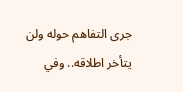جرى التفاهم حوله ولن يتأخر اطلاقه.. وفي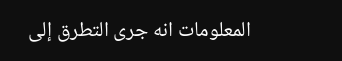المعلومات انه جرى التطرق إلى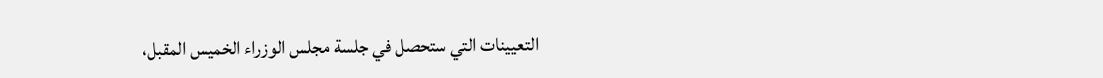التعيينات التي ستحصل في جلسة مجلس الوزراء الخميس المقبل،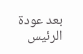بعد عودة الرئيس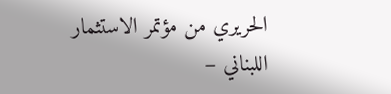الحريري من مؤتمر الاستثمار اللبناني –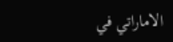الاماراتي في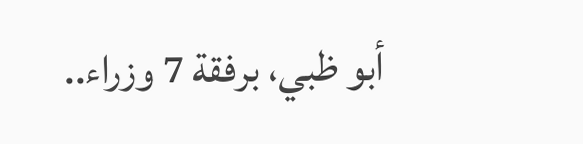أبو ظبي، برفقة 7 وزراء..